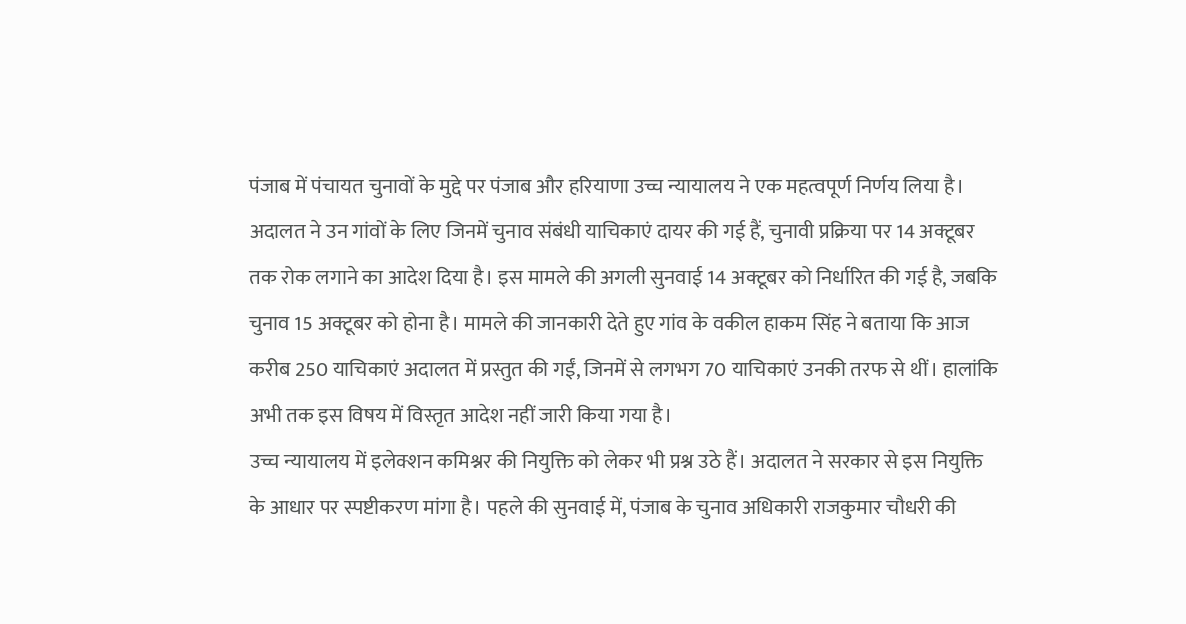पंजाब में पंचायत चुनावों के मुद्दे पर पंजाब और हरियाणा उच्च न्यायालय ने एक महत्वपूर्ण निर्णय लिया है। अदालत ने उन गांवों के लिए जिनमें चुनाव संबंधी याचिकाएं दायर की गई हैं, चुनावी प्रक्रिया पर 14 अक्टूबर तक रोक लगाने का आदेश दिया है। इस मामले की अगली सुनवाई 14 अक्टूबर को निर्धारित की गई है, जबकि चुनाव 15 अक्टूबर को होना है। मामले की जानकारी देते हुए गांव के वकील हाकम सिंह ने बताया कि आज करीब 250 याचिकाएं अदालत में प्रस्तुत की गईं, जिनमें से लगभग 70 याचिकाएं उनकी तरफ से थीं। हालांकि अभी तक इस विषय में विस्तृत आदेश नहीं जारी किया गया है।
उच्च न्यायालय में इलेक्शन कमिश्नर की नियुक्ति को लेकर भी प्रश्न उठे हैं। अदालत ने सरकार से इस नियुक्ति के आधार पर स्पष्टीकरण मांगा है। पहले की सुनवाई में, पंजाब के चुनाव अधिकारी राजकुमार चौधरी की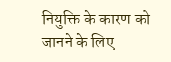नियुक्ति के कारण को जानने के लिए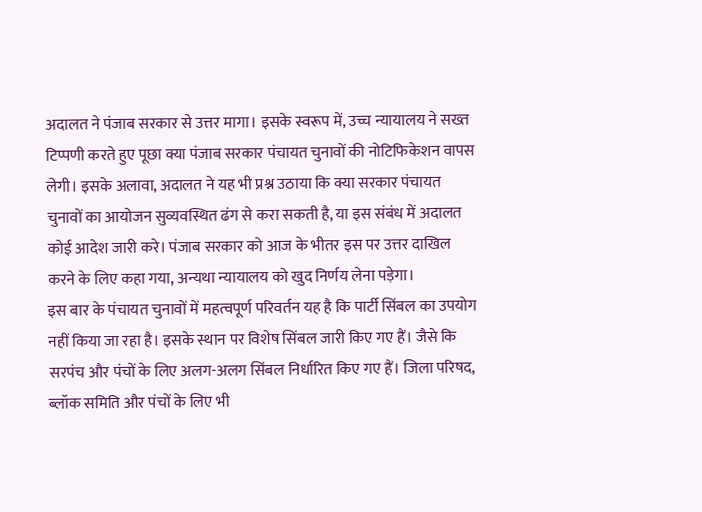अदालत ने पंजाब सरकार से उत्तर मागा। इसके स्वरूप में, उच्च न्यायालय ने सख्त टिप्पणी करते हुए पूछा क्या पंजाब सरकार पंचायत चुनावों की नोटिफिकेशन वापस लेगी। इसके अलावा, अदालत ने यह भी प्रश्न उठाया कि क्या सरकार पंचायत चुनावों का आयोजन सुव्यवस्थित ढंग से करा सकती है, या इस संबंध में अदालत कोई आदेश जारी करे। पंजाब सरकार को आज के भीतर इस पर उत्तर दाखिल करने के लिए कहा गया, अन्यथा न्यायालय को खुद निर्णय लेना पड़ेगा।
इस बार के पंचायत चुनावों में महत्वपूर्ण परिवर्तन यह है कि पार्टी सिंबल का उपयोग नहीं किया जा रहा है। इसके स्थान पर विशेष सिंबल जारी किए गए हैं। जैसे कि सरपंच और पंचों के लिए अलग-अलग सिंबल निर्धारित किए गए हैं। जिला परिषद, ब्लॉक समिति और पंचों के लिए भी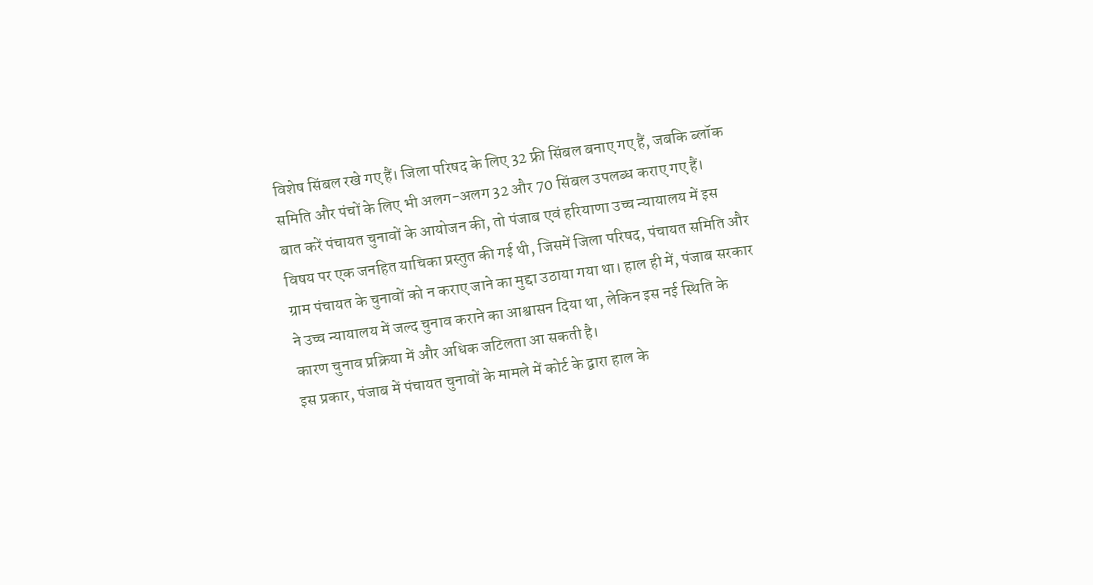विशेष सिंबल रखे गए हैं। जिला परिषद के लिए 32 फ्री सिंबल बनाए गए हैं, जबकि ब्लॉक समिति और पंचों के लिए भी अलग-अलग 32 और 70 सिंबल उपलब्ध कराए गए हैं।
बात करें पंचायत चुनावों के आयोजन की, तो पंजाब एवं हरियाणा उच्च न्यायालय में इस विषय पर एक जनहित याचिका प्रस्तुत की गई थी, जिसमें जिला परिषद, पंचायत समिति और ग्राम पंचायत के चुनावों को न कराए जाने का मुद्दा उठाया गया था। हाल ही में, पंजाब सरकार ने उच्च न्यायालय में जल्द चुनाव कराने का आश्वासन दिया था, लेकिन इस नई स्थिति के कारण चुनाव प्रक्रिया में और अधिक जटिलता आ सकती है।
इस प्रकार, पंजाब में पंचायत चुनावों के मामले में कोर्ट के द्वारा हाल के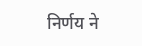निर्णय ने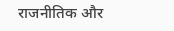राजनीतिक और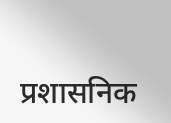प्रशासनिक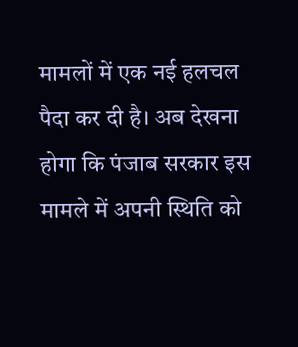मामलों में एक नई हलचल पैदा कर दी है। अब देखना होगा कि पंजाब सरकार इस मामले में अपनी स्थिति को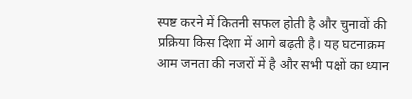स्पष्ट करने में कितनी सफल होती है और चुनावों की प्रक्रिया किस दिशा में आगे बढ़ती है। यह घटनाक्रम आम जनता की नजरों में है और सभी पक्षों का ध्यान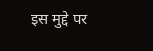इस मुद्दे पर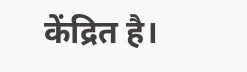केंद्रित है।